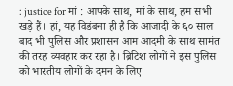: justice for मां : आपके साथ, मां के साथ, हम सभी खड़े हैं। हां, यह विडंबना ही है कि आजादी के ६० साल बाद भी पुलिस और प्रशासन आम आदमी के साथ सामंत की तरह व्यवहार कर रहा है। ब्रिटिश लोगों ने इस पुलिस को भारतीय लोगों के दमन के लिए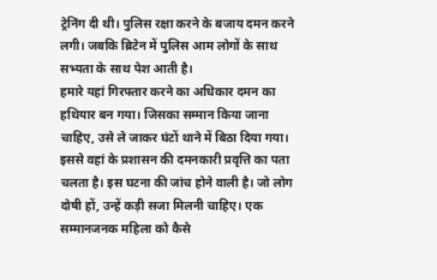ट्रेनिंग दी थी। पुलिस रक्षा करने के बजाय दमन करने लगी। जबकि ब्रिटेन में पुलिस आम लोगों के साथ सभ्यता के साथ पेश आती है।
हमारे यहां गिरफ्तार करने का अधिकार दमन का हथियार बन गया। जिसका सम्मान किया जाना चाहिए, उसे ले जाकर घंटों थाने में बिठा दिया गया। इससे वहां के प्रशासन की दमनकारी प्रवृत्ति का पता चलता है। इस घटना की जांच होने वाली है। जो लोग दोषी हों, उन्हें कड़ी सजा मिलनी चाहिए। एक सम्मानजनक महिला को कैसे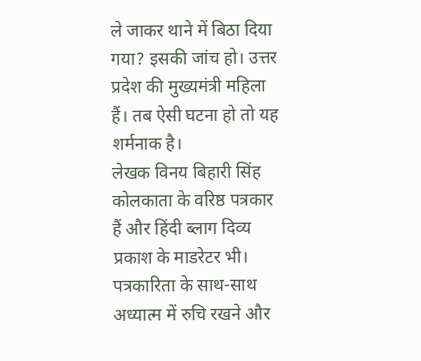ले जाकर थाने में बिठा दिया गया? इसकी जांच हो। उत्तर प्रदेश की मुख्यमंत्री महिला हैं। तब ऐसी घटना हो तो यह शर्मनाक है।
लेखक विनय बिहारी सिंह कोलकाता के वरिष्ठ पत्रकार हैं और हिंदी ब्लाग दिव्य प्रकाश के माडरेटर भी। पत्रकारिता के साथ-साथ अध्यात्म में रुचि रखने और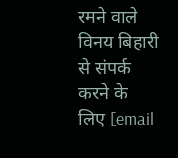रमने वाले विनय बिहारी से संपर्क करने के लिए [email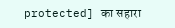protected] का सहारा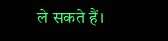ले सकते हैं।